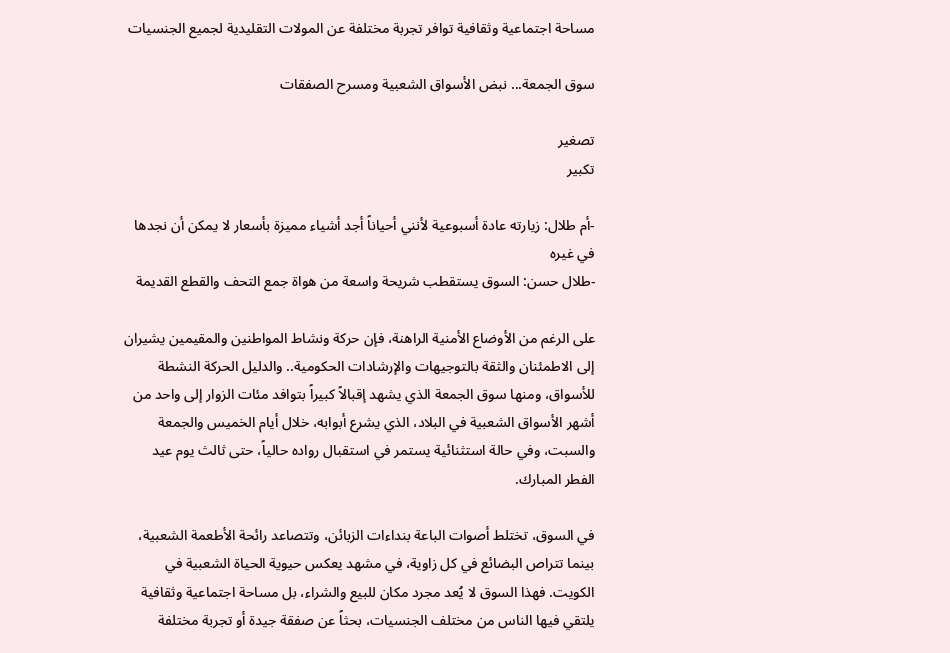مساحة اجتماعية وثقافية توافر تجربة مختلفة عن المولات التقليدية لجميع الجنسيات

سوق الجمعة... نبض الأسواق الشعبية ومسرح الصفقات

تصغير
تكبير

-أم طلال: زيارته عادة أسبوعية لأنني أحياناً أجد أشياء مميزة بأسعار لا يمكن أن نجدها في غيره
-طلال حسن: السوق يستقطب شريحة واسعة من هواة جمع التحف والقطع القديمة

على الرغم من الأوضاع الأمنية الراهنة، فإن حركة ونشاط المواطنين والمقيمين يشيران إلى الاطمئنان والثقة بالتوجيهات والإرشادات الحكومية.. والدليل الحركة النشطة للأسواق، ومنها سوق الجمعة الذي يشهد إقبالاً كبيراً بتوافد مئات الزوار إلى واحد من أشهر الأسواق الشعبية في البلاد، الذي يشرع أبوابه، خلال أيام الخميس والجمعة والسبت، وفي حالة استثنائية يستمر في استقبال رواده حالياً، حتى ثالث يوم عيد الفطر المبارك.

في السوق، تختلط أصوات الباعة بنداءات الزبائن، وتتصاعد رائحة الأطعمة الشعبية، بينما تتراص البضائع في كل زاوية، في مشهد يعكس حيوية الحياة الشعبية في الكويت. فهذا السوق لا يُعد مجرد مكان للبيع والشراء، بل مساحة اجتماعية وثقافية يلتقي فيها الناس من مختلف الجنسيات، بحثاً عن صفقة جيدة أو تجربة مختلفة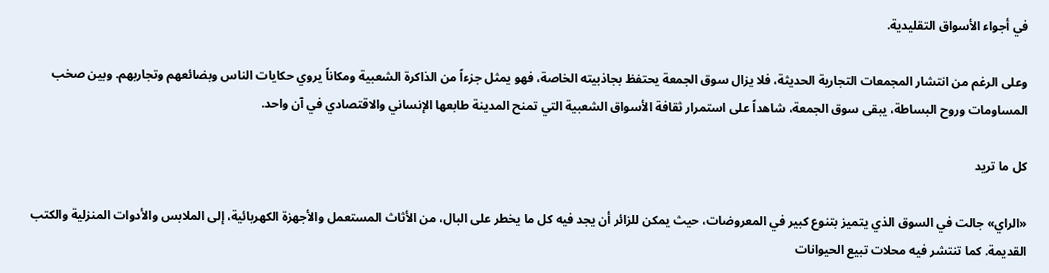في أجواء الأسواق التقليدية.

وعلى الرغم من انتشار المجمعات التجارية الحديثة، فلا يزال سوق الجمعة يحتفظ بجاذبيته الخاصة، فهو يمثل جزءاً من الذاكرة الشعبية ومكاناً يروي حكايات الناس وبضائعهم وتجاربهم. وبين صخب المساومات وروح البساطة، يبقى سوق الجمعة، شاهداً على استمرار ثقافة الأسواق الشعبية التي تمنح المدينة طابعها الإنساني والاقتصادي في آن واحد.

كل ما تريد

«الراي» جالت في السوق الذي يتميز بتنوع كبير في المعروضات، حيث يمكن للزائر أن يجد فيه كل ما يخطر على البال، من الأثاث المستعمل والأجهزة الكهربائية، إلى الملابس والأدوات المنزلية والكتب القديمة. كما تنتشر فيه محلات تبيع الحيوانات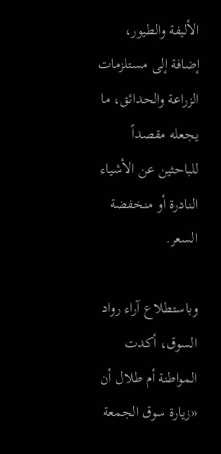الأليفة والطيور، إضافة إلى مستلزمات الزراعة والحدائق، ما يجعله مقصداً للباحثين عن الأشياء النادرة أو منخفضة السعر.

وباستطلاع آراء رواد السوق، أكدت المواطنة أم طلال أن «زيارة سوق الجمعة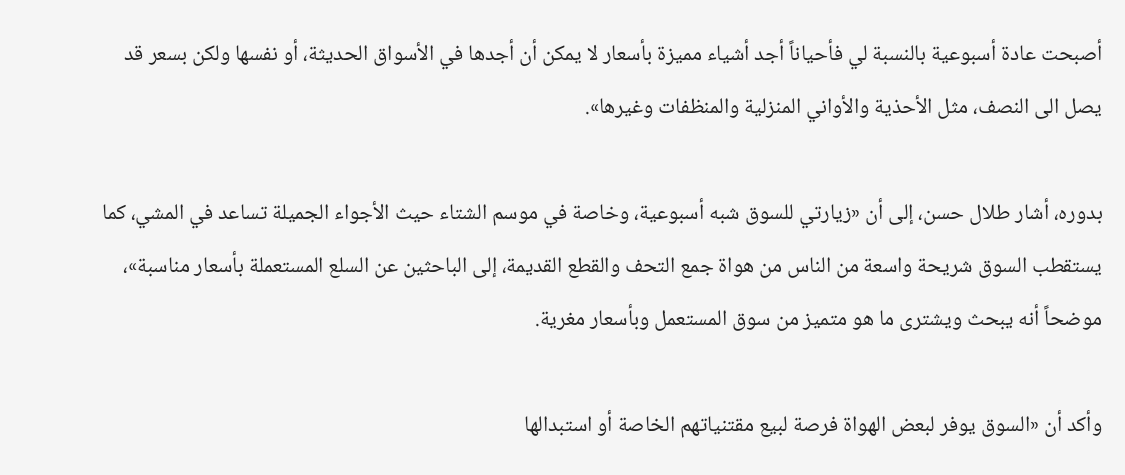أصبحت عادة أسبوعية بالنسبة لي فأحياناً أجد أشياء مميزة بأسعار لا يمكن أن أجدها في الأسواق الحديثة، أو نفسها ولكن بسعر قد يصل الى النصف، مثل الأحذية والأواني المنزلية والمنظفات وغيرها».

بدوره، أشار طلال حسن، إلى أن «زيارتي للسوق شبه أسبوعية، وخاصة في موسم الشتاء حيث الأجواء الجميلة تساعد في المشي، كما يستقطب السوق شريحة واسعة من الناس من هواة جمع التحف والقطع القديمة، إلى الباحثين عن السلع المستعملة بأسعار مناسبة»، موضحاً أنه يبحث ويشترى ما هو متميز من سوق المستعمل وبأسعار مغرية.

وأكد أن «السوق يوفر لبعض الهواة فرصة لبيع مقتنياتهم الخاصة أو استبدالها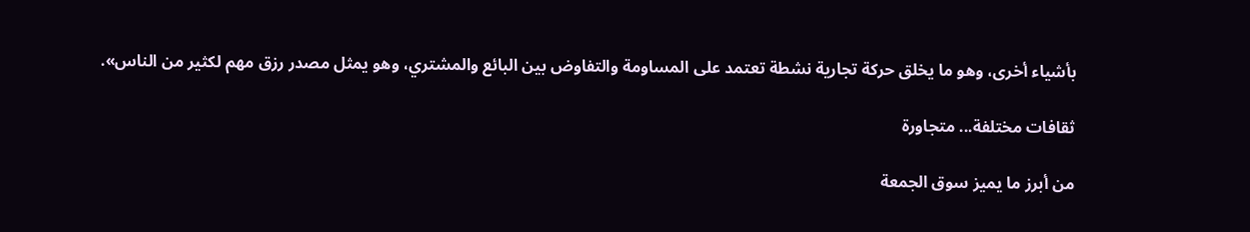بأشياء أخرى، وهو ما يخلق حركة تجارية نشطة تعتمد على المساومة والتفاوض بين البائع والمشتري، وهو يمثل مصدر رزق مهم لكثير من الناس».

ثقافات مختلفة... متجاورة

من أبرز ما يميز سوق الجمعة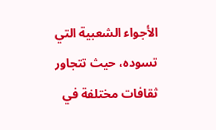الأجواء الشعبية التي تسوده، حيث تتجاور ثقافات مختلفة في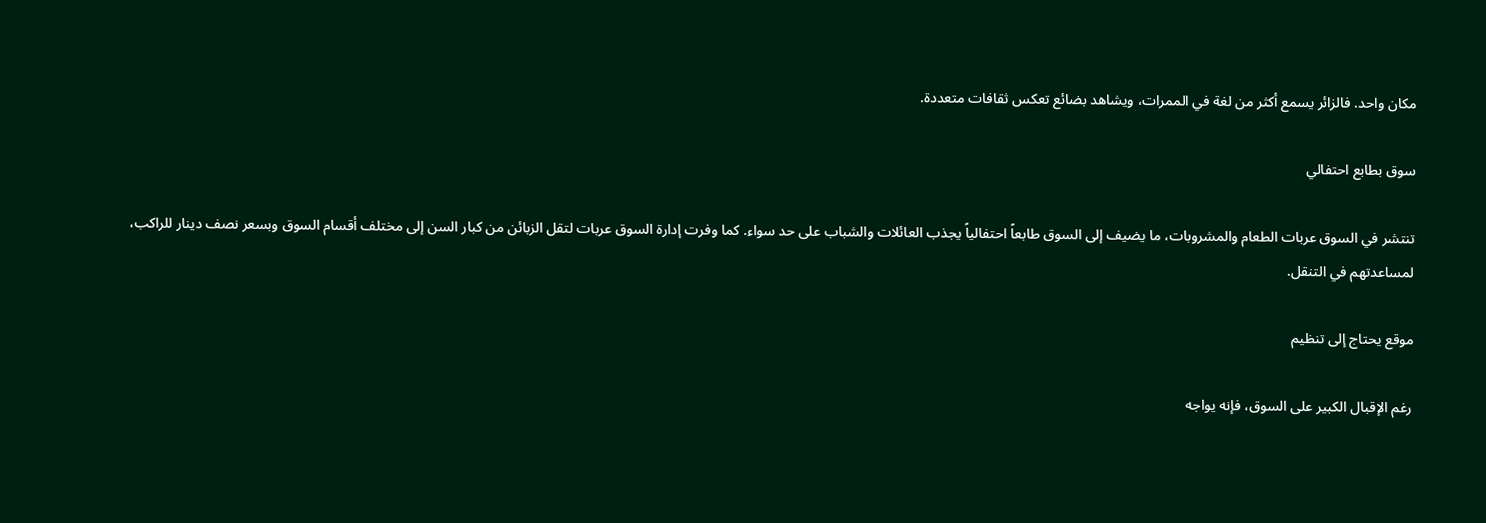مكان واحد. فالزائر يسمع أكثر من لغة في الممرات، ويشاهد بضائع تعكس ثقافات متعددة.

سوق بطابع احتفالي

تنتشر في السوق عربات الطعام والمشروبات، ما يضيف إلى السوق طابعاً احتفالياً يجذب العائلات والشباب على حد سواء. كما وفرت إدارة السوق عربات لتقل الزبائن من كبار السن إلى مختلف أقسام السوق وبسعر نصف دينار للراكب، لمساعدتهم في التنقل.

موقع يحتاج إلى تنظيم

رغم الإقبال الكبير على السوق، فإنه يواجه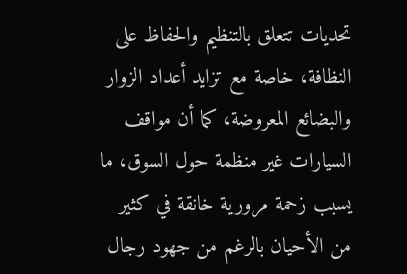تحديات تتعلق بالتنظيم والحفاظ على النظافة، خاصة مع تزايد أعداد الزوار والبضائع المعروضة، كما أن مواقف السيارات غير منظمة حول السوق، ما يسبب زحمة مرورية خانقة في كثير من الأحيان بالرغم من جهود رجال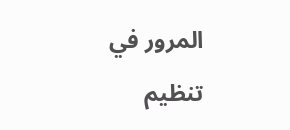المرور في تنظيم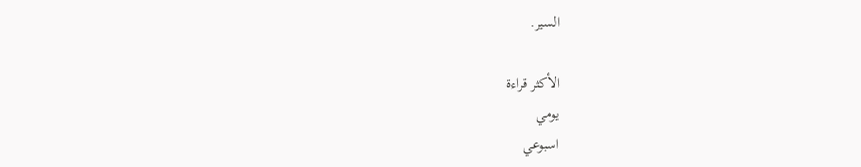السير.

الأكثر قراءة
يومي
اسبوعي